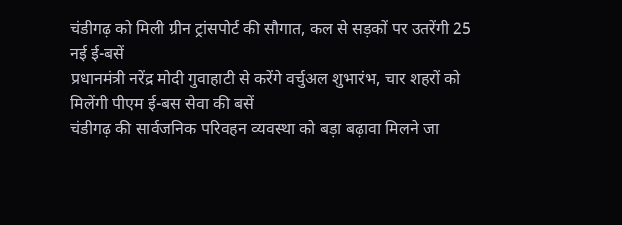चंडीगढ़ को मिली ग्रीन ट्रांसपोर्ट की सौगात, कल से सड़कों पर उतरेंगी 25 नई ई-बसें
प्रधानमंत्री नरेंद्र मोदी गुवाहाटी से करेंगे वर्चुअल शुभारंभ, चार शहरों को मिलेंगी पीएम ई-बस सेवा की बसें
चंडीगढ़ की सार्वजनिक परिवहन व्यवस्था को बड़ा बढ़ावा मिलने जा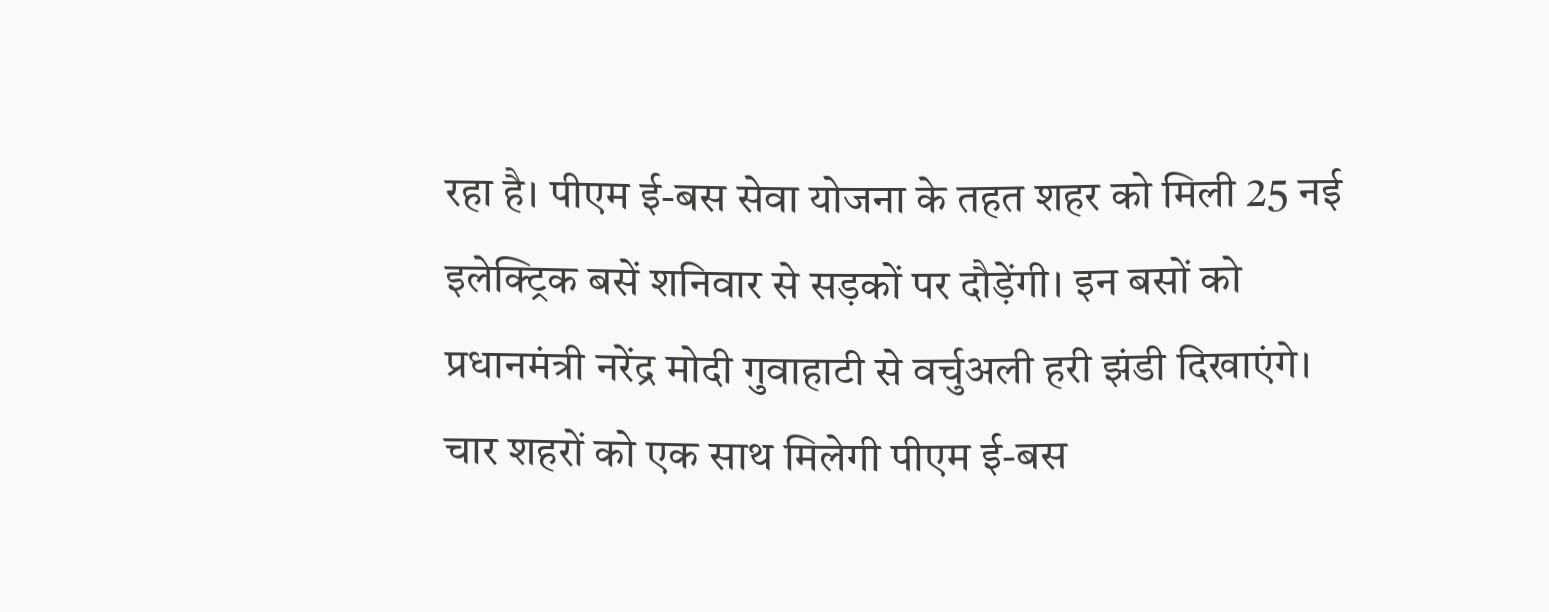रहा है। पीएम ई-बस सेवा योजना के तहत शहर को मिली 25 नई इलेक्ट्रिक बसें शनिवार से सड़कों पर दौड़ेंगी। इन बसों को प्रधानमंत्री नरेंद्र मोदी गुवाहाटी से वर्चुअली हरी झंडी दिखाएंगे।
चार शहरों को एक साथ मिलेगी पीएम ई-बस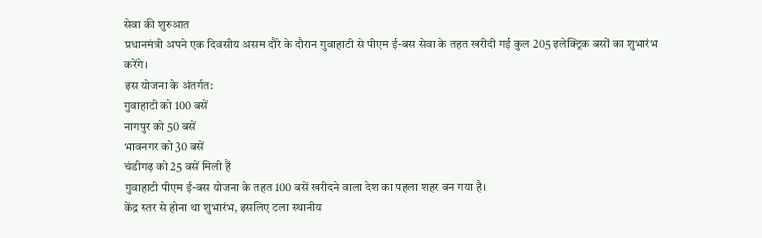सेवा की शुरुआत
प्रधानमंत्री अपने एक दिवसीय असम दौरे के दौरान गुवाहाटी से पीएम ई-बस सेवा के तहत खरीदी गई कुल 205 इलेक्ट्रिक बसों का शुभारंभ करेंगे।
इस योजना के अंतर्गत:
गुवाहाटी को 100 बसें
नागपुर को 50 बसें
भावनगर को 30 बसें
चंडीगढ़ को 25 बसें मिली हैं
गुवाहाटी पीएम ई-बस योजना के तहत 100 बसें खरीदने वाला देश का पहला शहर बन गया है।
केंद्र स्तर से होना था शुभारंभ, इसलिए टला स्थानीय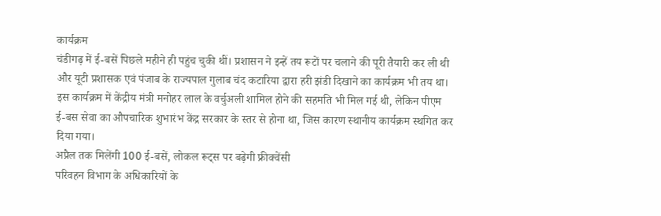कार्यक्रम
चंडीगढ़ में ई-बसें पिछले महीने ही पहुंच चुकी थीं। प्रशासन ने इन्हें तय रूटों पर चलाने की पूरी तैयारी कर ली थी और यूटी प्रशासक एवं पंजाब के राज्यपाल गुलाब चंद कटारिया द्वारा हरी झंडी दिखाने का कार्यक्रम भी तय था।
इस कार्यक्रम में केंद्रीय मंत्री मनोहर लाल के वर्चुअली शामिल होने की सहमति भी मिल गई थी, लेकिन पीएम ई-बस सेवा का औपचारिक शुभारंभ केंद्र सरकार के स्तर से होना था, जिस कारण स्थानीय कार्यक्रम स्थगित कर दिया गया।
अप्रैल तक मिलेंगी 100 ई-बसें, लोकल रूट्स पर बढ़ेगी फ्रीक्वेंसी
परिवहन विभाग के अधिकारियों के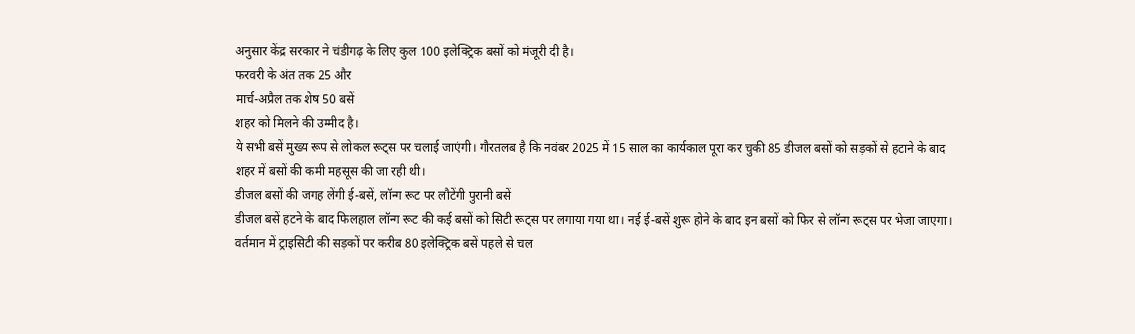अनुसार केंद्र सरकार ने चंडीगढ़ के लिए कुल 100 इलेक्ट्रिक बसों को मंजूरी दी है।
फरवरी के अंत तक 25 और
मार्च-अप्रैल तक शेष 50 बसें
शहर को मिलने की उम्मीद है।
ये सभी बसें मुख्य रूप से लोकल रूट्स पर चलाई जाएंगी। गौरतलब है कि नवंबर 2025 में 15 साल का कार्यकाल पूरा कर चुकी 85 डीजल बसों को सड़कों से हटाने के बाद शहर में बसों की कमी महसूस की जा रही थी।
डीजल बसों की जगह लेंगी ई-बसें, लॉन्ग रूट पर लौटेंगी पुरानी बसें
डीजल बसें हटने के बाद फिलहाल लॉन्ग रूट की कई बसों को सिटी रूट्स पर लगाया गया था। नई ई-बसें शुरू होने के बाद इन बसों को फिर से लॉन्ग रूट्स पर भेजा जाएगा।
वर्तमान में ट्राइसिटी की सड़कों पर करीब 80 इलेक्ट्रिक बसें पहले से चल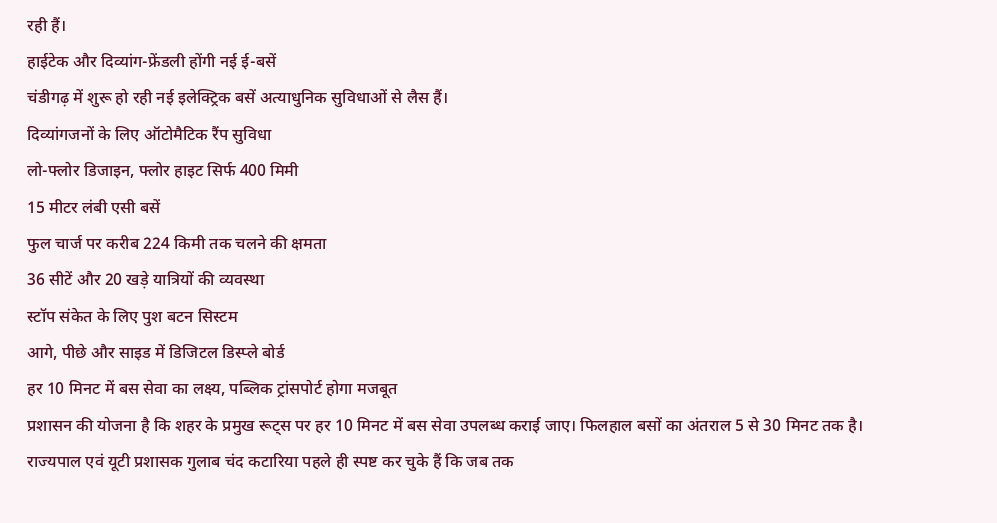रही हैं।
हाईटेक और दिव्यांग-फ्रेंडली होंगी नई ई-बसें
चंडीगढ़ में शुरू हो रही नई इलेक्ट्रिक बसें अत्याधुनिक सुविधाओं से लैस हैं।
दिव्यांगजनों के लिए ऑटोमैटिक रैंप सुविधा
लो-फ्लोर डिजाइन, फ्लोर हाइट सिर्फ 400 मिमी
15 मीटर लंबी एसी बसें
फुल चार्ज पर करीब 224 किमी तक चलने की क्षमता
36 सीटें और 20 खड़े यात्रियों की व्यवस्था
स्टॉप संकेत के लिए पुश बटन सिस्टम
आगे, पीछे और साइड में डिजिटल डिस्प्ले बोर्ड
हर 10 मिनट में बस सेवा का लक्ष्य, पब्लिक ट्रांसपोर्ट होगा मजबूत
प्रशासन की योजना है कि शहर के प्रमुख रूट्स पर हर 10 मिनट में बस सेवा उपलब्ध कराई जाए। फिलहाल बसों का अंतराल 5 से 30 मिनट तक है।
राज्यपाल एवं यूटी प्रशासक गुलाब चंद कटारिया पहले ही स्पष्ट कर चुके हैं कि जब तक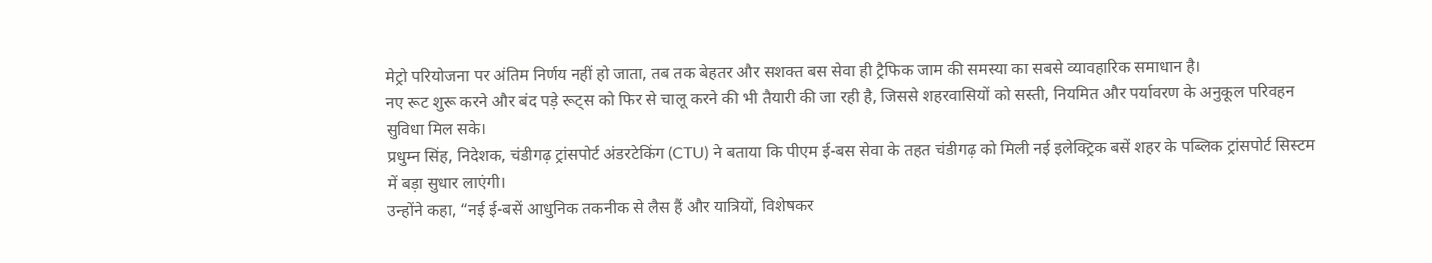मेट्रो परियोजना पर अंतिम निर्णय नहीं हो जाता, तब तक बेहतर और सशक्त बस सेवा ही ट्रैफिक जाम की समस्या का सबसे व्यावहारिक समाधान है।
नए रूट शुरू करने और बंद पड़े रूट्स को फिर से चालू करने की भी तैयारी की जा रही है, जिससे शहरवासियों को सस्ती, नियमित और पर्यावरण के अनुकूल परिवहन सुविधा मिल सके।
प्रधुम्न सिंह, निदेशक, चंडीगढ़ ट्रांसपोर्ट अंडरटेकिंग (CTU) ने बताया कि पीएम ई-बस सेवा के तहत चंडीगढ़ को मिली नई इलेक्ट्रिक बसें शहर के पब्लिक ट्रांसपोर्ट सिस्टम में बड़ा सुधार लाएंगी।
उन्होंने कहा, “नई ई-बसें आधुनिक तकनीक से लैस हैं और यात्रियों, विशेषकर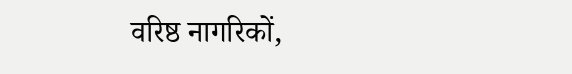वरिष्ठ नागरिकों,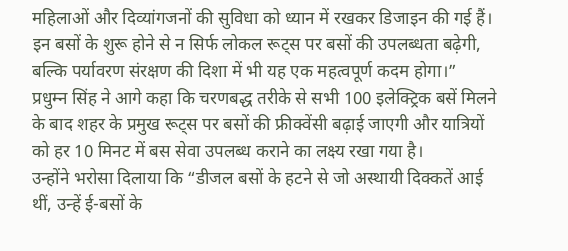महिलाओं और दिव्यांगजनों की सुविधा को ध्यान में रखकर डिजाइन की गई हैं। इन बसों के शुरू होने से न सिर्फ लोकल रूट्स पर बसों की उपलब्धता बढ़ेगी, बल्कि पर्यावरण संरक्षण की दिशा में भी यह एक महत्वपूर्ण कदम होगा।”
प्रधुम्न सिंह ने आगे कहा कि चरणबद्ध तरीके से सभी 100 इलेक्ट्रिक बसें मिलने के बाद शहर के प्रमुख रूट्स पर बसों की फ्रीक्वेंसी बढ़ाई जाएगी और यात्रियों को हर 10 मिनट में बस सेवा उपलब्ध कराने का लक्ष्य रखा गया है।
उन्होंने भरोसा दिलाया कि “डीजल बसों के हटने से जो अस्थायी दिक्कतें आई थीं, उन्हें ई-बसों के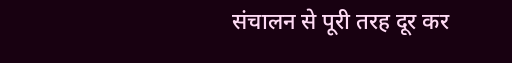संचालन से पूरी तरह दूर कर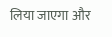लिया जाएगा और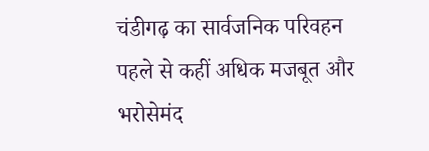चंडीगढ़ का सार्वजनिक परिवहन पहले से कहीं अधिक मजबूत और भरोसेमंद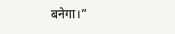बनेगा।”